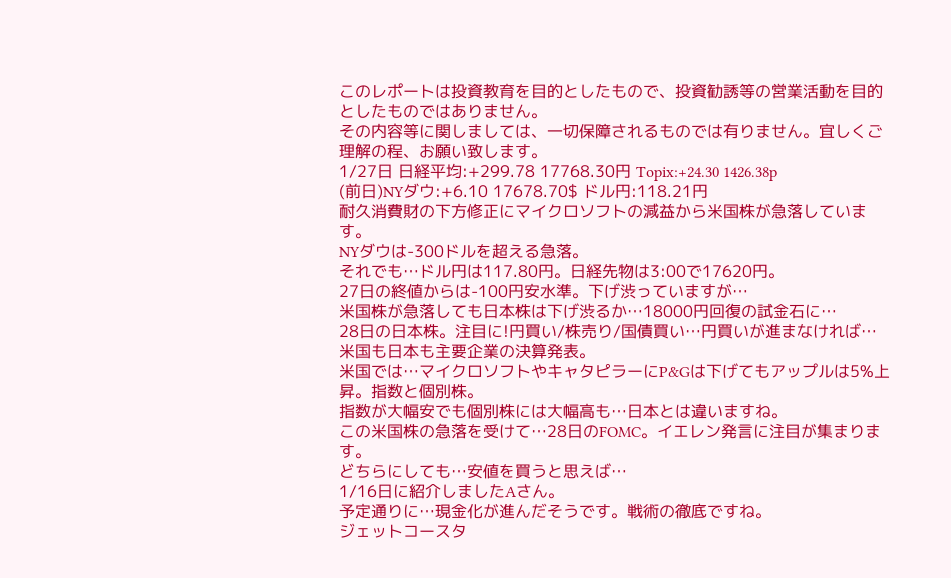このレポートは投資教育を目的としたもので、投資勧誘等の営業活動を目的としたものではありません。
その内容等に関しましては、一切保障されるものでは有りません。宜しくご理解の程、お願い致します。
1/27日 日経平均:+299.78 17768.30円 Topix:+24.30 1426.38p
(前日)NYダウ:+6.10 17678.70$ ドル円:118.21円
耐久消費財の下方修正にマイクロソフトの減益から米国株が急落しています。
NYダウは-300ドルを超える急落。
それでも…ドル円は117.80円。日経先物は3:00で17620円。
27日の終値からは-100円安水準。下げ渋っていますが…
米国株が急落しても日本株は下げ渋るか…18000円回復の試金石に…
28日の日本株。注目に!円買い/株売り/国債買い…円買いが進まなければ…
米国も日本も主要企業の決算発表。
米国では…マイクロソフトやキャタピラーにP&Gは下げてもアップルは5%上昇。指数と個別株。
指数が大幅安でも個別株には大幅高も…日本とは違いますね。
この米国株の急落を受けて…28日のFOMC。イエレン発言に注目が集まります。
どちらにしても…安値を買うと思えば…
1/16日に紹介しましたAさん。
予定通りに…現金化が進んだそうです。戦術の徹底ですね。
ジェットコースタ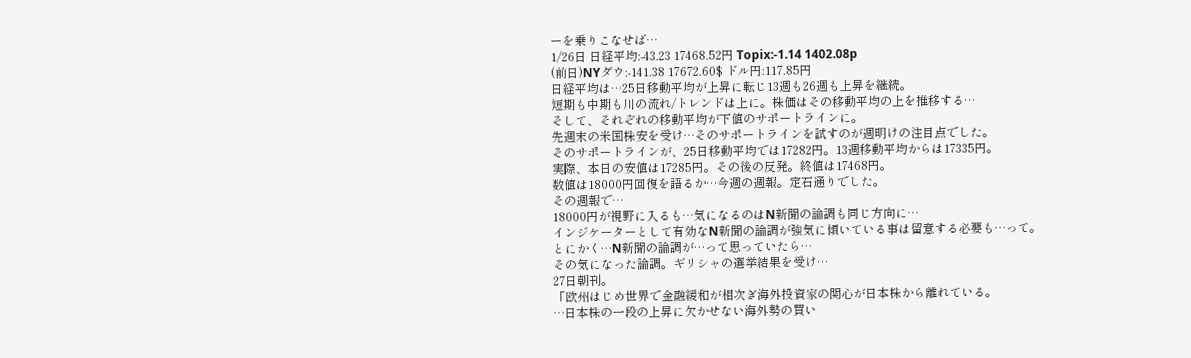ーを乗りこなせば…
1/26日 日経平均:-43.23 17468.52円 Topix:-1.14 1402.08p
(前日)NYダウ:-141.38 17672.60$ ドル円:117.85円
日経平均は…25日移動平均が上昇に転じ13週も26週も上昇を継続。
短期も中期も川の流れ/トレンドは上に。株価はその移動平均の上を推移する…
そして、それぞれの移動平均が下値のサポートラインに。
先週末の米国株安を受け…そのサポートラインを試すのが週明けの注目点でした。
そのサポートラインが、25日移動平均では17282円。13週移動平均からは17335円。
実際、本日の安値は17285円。その後の反発。終値は17468円。
数値は18000円回復を語るか…今週の週報。定石通りでした。
その週報で…
18000円が視野に入るも…気になるのはN新聞の論調も同じ方向に…
インジケーターとして有効なN新聞の論調が強気に傾いている事は留意する必要も…って。
とにかく…N新聞の論調が…って思っていたら…
その気になった論調。ギリシャの選挙結果を受け…
27日朝刊。
「欧州はじめ世界で金融緩和が相次ぎ海外投資家の関心が日本株から離れている。
…日本株の一段の上昇に欠かせない海外勢の買い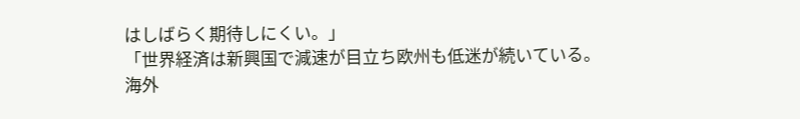はしばらく期待しにくい。」
「世界経済は新興国で減速が目立ち欧州も低迷が続いている。海外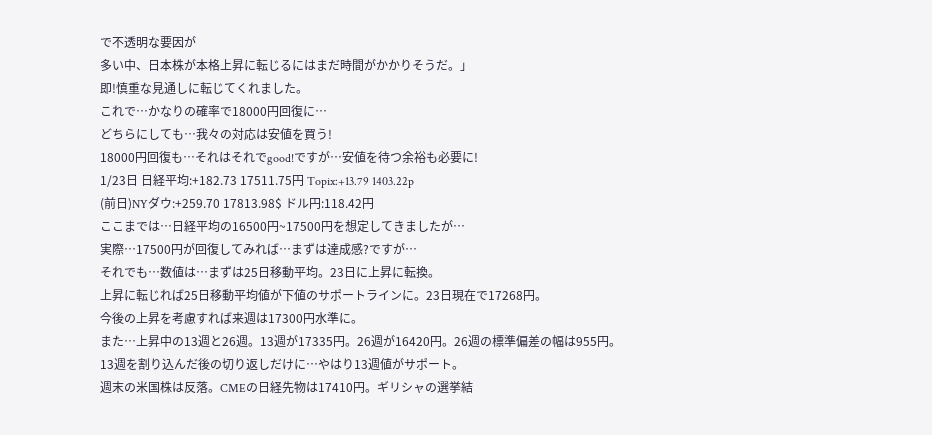で不透明な要因が
多い中、日本株が本格上昇に転じるにはまだ時間がかかりそうだ。」
即!慎重な見通しに転じてくれました。
これで…かなりの確率で18000円回復に…
どちらにしても…我々の対応は安値を買う!
18000円回復も…それはそれでgood!ですが…安値を待つ余裕も必要に!
1/23日 日経平均:+182.73 17511.75円 Topix:+13.79 1403.22p
(前日)NYダウ:+259.70 17813.98$ ドル円:118.42円
ここまでは…日経平均の16500円~17500円を想定してきましたが…
実際…17500円が回復してみれば…まずは達成感?ですが…
それでも…数値は…まずは25日移動平均。23日に上昇に転換。
上昇に転じれば25日移動平均値が下値のサポートラインに。23日現在で17268円。
今後の上昇を考慮すれば来週は17300円水準に。
また…上昇中の13週と26週。13週が17335円。26週が16420円。26週の標準偏差の幅は955円。
13週を割り込んだ後の切り返しだけに…やはり13週値がサポート。
週末の米国株は反落。CMEの日経先物は17410円。ギリシャの選挙結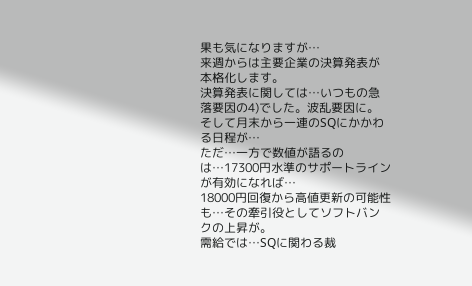果も気になりますが…
来週からは主要企業の決算発表が本格化します。
決算発表に関しては…いつもの急落要因の4)でした。波乱要因に。
そして月末から一連のSQにかかわる日程が…
ただ…一方で数値が語るのは…17300円水準のサポートラインが有効になれば…
18000円回復から高値更新の可能性も…その牽引役としてソフトバンクの上昇が。
需給では…SQに関わる裁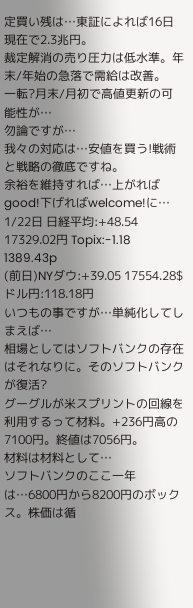定買い残は…東証によれば16日現在で2.3兆円。
裁定解消の売り圧力は低水準。年末/年始の急落で需給は改善。
一転?月末/月初で高値更新の可能性が…
勿論ですが…
我々の対応は…安値を買う!戦術と戦略の徹底ですね。
余裕を維持すれば…上がればgood!下げればwelcome!に…
1/22日 日経平均:+48.54 17329.02円 Topix:-1.18 1389.43p
(前日)NYダウ:+39.05 17554.28$ ドル円:118.18円
いつもの事ですが…単純化してしまえば…
相場としてはソフトバンクの存在はそれなりに。そのソフトバンクが復活?
グーグルが米スプリントの回線を利用するって材料。+236円高の7100円。終値は7056円。
材料は材料として…
ソフトバンクのここ一年は…6800円から8200円のボックス。株価は循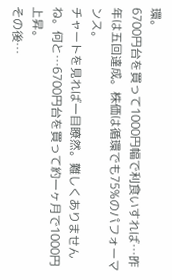環。
6700円台を買って1000円幅で利食いすれば…昨年は五回達成。株価は循環でも75%のパフォーマンス。
チャートを見れば一目瞭然。難しくありませんね。何と…6700円台を買って約一ヶ月で1000円上昇。
その後…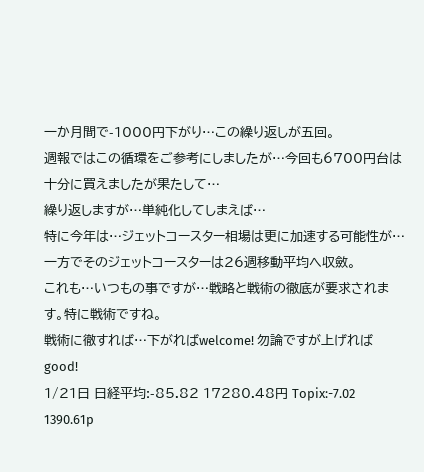一か月間で-1000円下がり…この繰り返しが五回。
週報ではこの循環をご参考にしましたが…今回も6700円台は十分に買えましたが果たして…
繰り返しますが…単純化してしまえば…
特に今年は…ジェットコースター相場は更に加速する可能性が…
一方でそのジェットコースターは26週移動平均へ収斂。
これも…いつもの事ですが…戦略と戦術の徹底が要求されます。特に戦術ですね。
戦術に徹すれば…下がればwelcome! 勿論ですが上げればgood!
1/21日 日経平均:-85.82 17280.48円 Topix:-7.02 1390.61p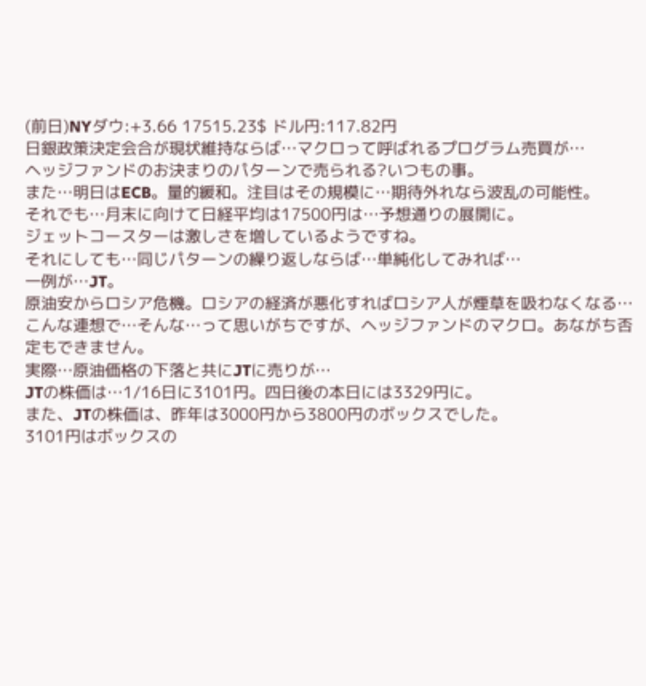(前日)NYダウ:+3.66 17515.23$ ドル円:117.82円
日銀政策決定会合が現状維持ならば…マクロって呼ばれるプログラム売買が…
ヘッジファンドのお決まりのパターンで売られる?いつもの事。
また…明日はECB。量的緩和。注目はその規模に…期待外れなら波乱の可能性。
それでも…月末に向けて日経平均は17500円は…予想通りの展開に。
ジェットコースターは激しさを増しているようですね。
それにしても…同じパターンの繰り返しならば…単純化してみれば…
一例が…JT。
原油安からロシア危機。ロシアの経済が悪化すればロシア人が煙草を吸わなくなる…
こんな連想で…そんな…って思いがちですが、ヘッジファンドのマクロ。あながち否定もできません。
実際…原油価格の下落と共にJTに売りが…
JTの株価は…1/16日に3101円。四日後の本日には3329円に。
また、JTの株価は、昨年は3000円から3800円のボックスでした。
3101円はボックスの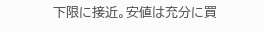下限に接近。安値は充分に買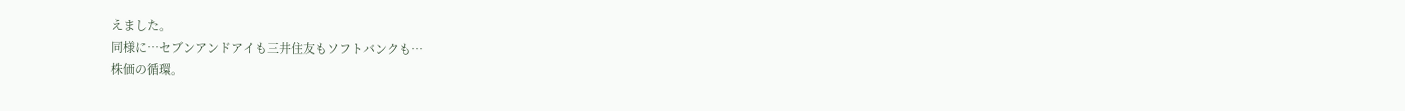えました。
同様に…セブンアンドアイも三井住友もソフトバンクも…
株価の循環。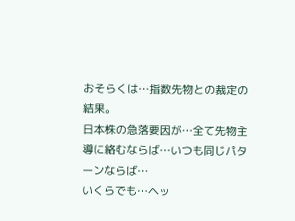おそらくは…指数先物との裁定の結果。
日本株の急落要因が…全て先物主導に絡むならば…いつも同じパターンならば…
いくらでも…ヘッ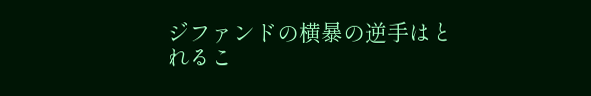ジファンドの横暴の逆手はとれるこ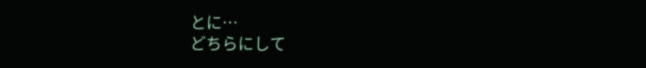とに…
どちらにして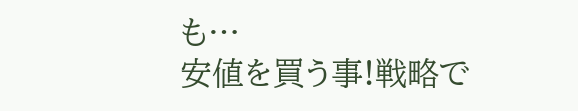も…
安値を買う事!戦略で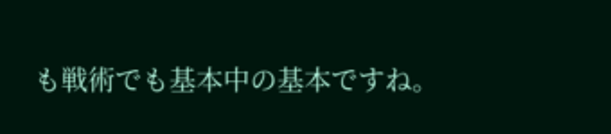も戦術でも基本中の基本ですね。